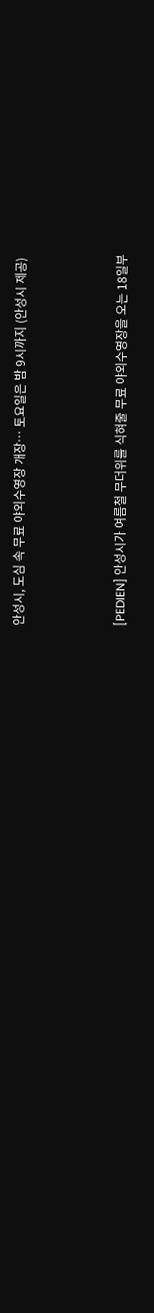안성시, 도심 속 무료 야외수영장 개장… 토요일은 밤 9시까지 (안성시 제공)



[PEDIEN] 안성시가 여름철 무더위를 식혀줄 무료 야외수영장을 오는 18일부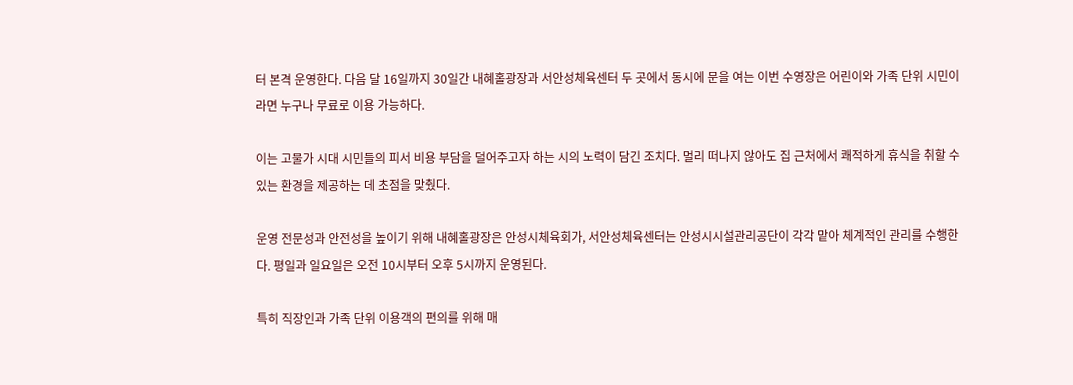터 본격 운영한다. 다음 달 16일까지 30일간 내혜홀광장과 서안성체육센터 두 곳에서 동시에 문을 여는 이번 수영장은 어린이와 가족 단위 시민이라면 누구나 무료로 이용 가능하다.

이는 고물가 시대 시민들의 피서 비용 부담을 덜어주고자 하는 시의 노력이 담긴 조치다. 멀리 떠나지 않아도 집 근처에서 쾌적하게 휴식을 취할 수 있는 환경을 제공하는 데 초점을 맞췄다.

운영 전문성과 안전성을 높이기 위해 내혜홀광장은 안성시체육회가, 서안성체육센터는 안성시시설관리공단이 각각 맡아 체계적인 관리를 수행한다. 평일과 일요일은 오전 10시부터 오후 5시까지 운영된다.

특히 직장인과 가족 단위 이용객의 편의를 위해 매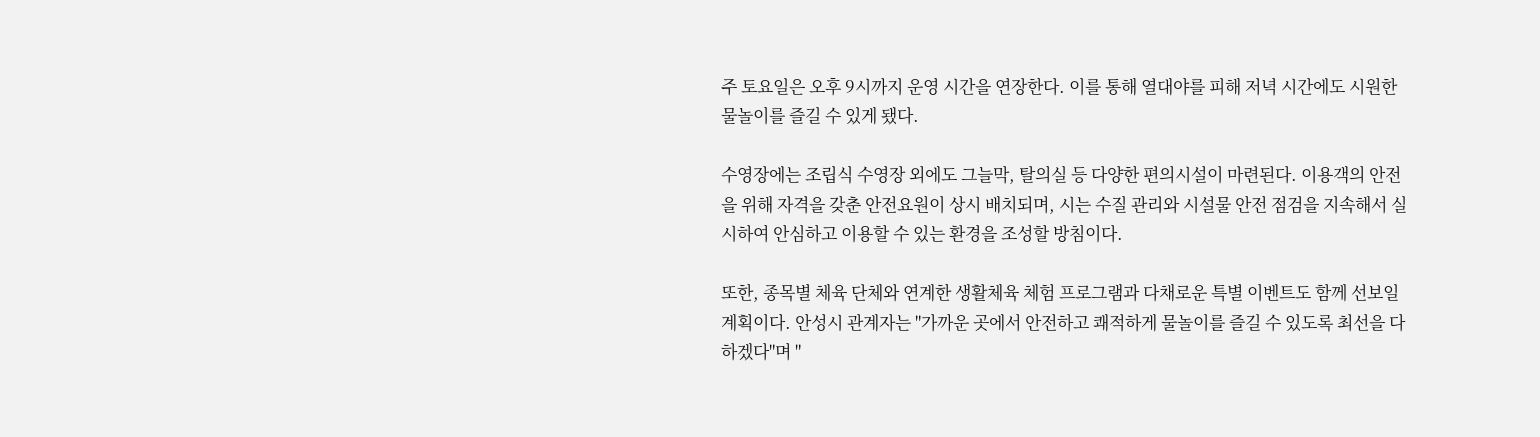주 토요일은 오후 9시까지 운영 시간을 연장한다. 이를 통해 열대야를 피해 저녁 시간에도 시원한 물놀이를 즐길 수 있게 됐다.

수영장에는 조립식 수영장 외에도 그늘막, 탈의실 등 다양한 편의시설이 마련된다. 이용객의 안전을 위해 자격을 갖춘 안전요원이 상시 배치되며, 시는 수질 관리와 시설물 안전 점검을 지속해서 실시하여 안심하고 이용할 수 있는 환경을 조성할 방침이다.

또한, 종목별 체육 단체와 연계한 생활체육 체험 프로그램과 다채로운 특별 이벤트도 함께 선보일 계획이다. 안성시 관계자는 "가까운 곳에서 안전하고 쾌적하게 물놀이를 즐길 수 있도록 최선을 다하겠다"며 "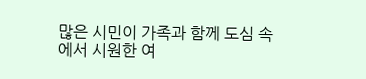많은 시민이 가족과 함께 도심 속에서 시원한 여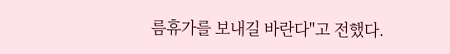름휴가를 보내길 바란다"고 전했다.